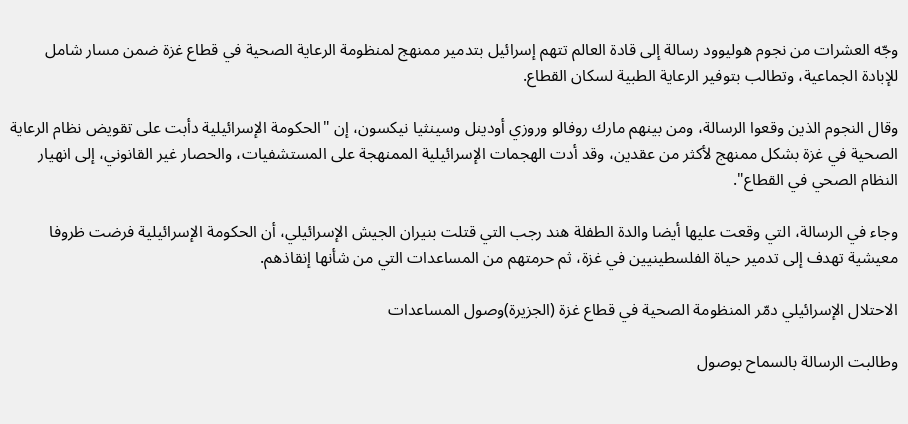وجّه العشرات من نجوم هوليوود رسالة إلى قادة العالم تتهم إسرائيل بتدمير ممنهج لمنظومة الرعاية الصحية في قطاع غزة ضمن مسار شامل للإبادة الجماعية، وتطالب بتوفير الرعاية الطبية لسكان القطاع.

وقال النجوم الذين وقعوا الرسالة، ومن بينهم مارك روفالو وروزي أودينل وسينثيا نيكسون، إن "الحكومة الإسرائيلية دأبت على تقويض نظام الرعاية الصحية في غزة بشكل ممنهج لأكثر من عقدين، وقد أدت الهجمات الإسرائيلية الممنهجة على المستشفيات، والحصار غير القانوني، إلى انهيار النظام الصحي في القطاع".

وجاء في الرسالة، التي وقعت عليها أيضا والدة الطفلة هند رجب التي قتلت بنيران الجيش الإسرائيلي، أن الحكومة الإسرائيلية فرضت ظروفا معيشية تهدف إلى تدمير حياة الفلسطينيين في غزة، ثم حرمتهم من المساعدات التي من شأنها إنقاذهم.

الاحتلال الإسرائيلي دمّر المنظومة الصحية في قطاع غزة (الجزيرة)وصول المساعدات

وطالبت الرسالة بالسماح بوصول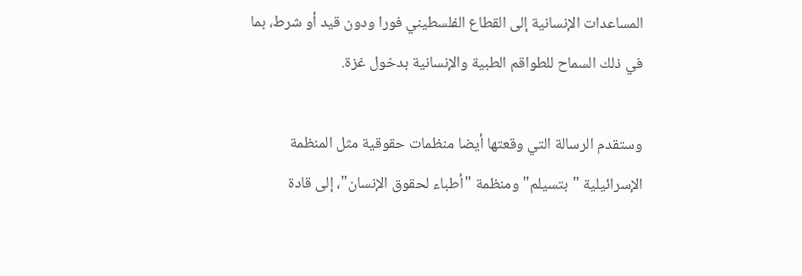المساعدات الإنسانية إلى القطاع الفلسطيني فورا ودون قيد أو شرط، بما في ذلك السماح للطواقم الطبية والإنسانية بدخول غزة.

وستقدم الرسالة التي وقعتها أيضا منظمات حقوقية مثل المنظمة الإسرائيلية "بتسيلم" ومنظمة "أطباء لحقوق الإنسان"، إلى قادة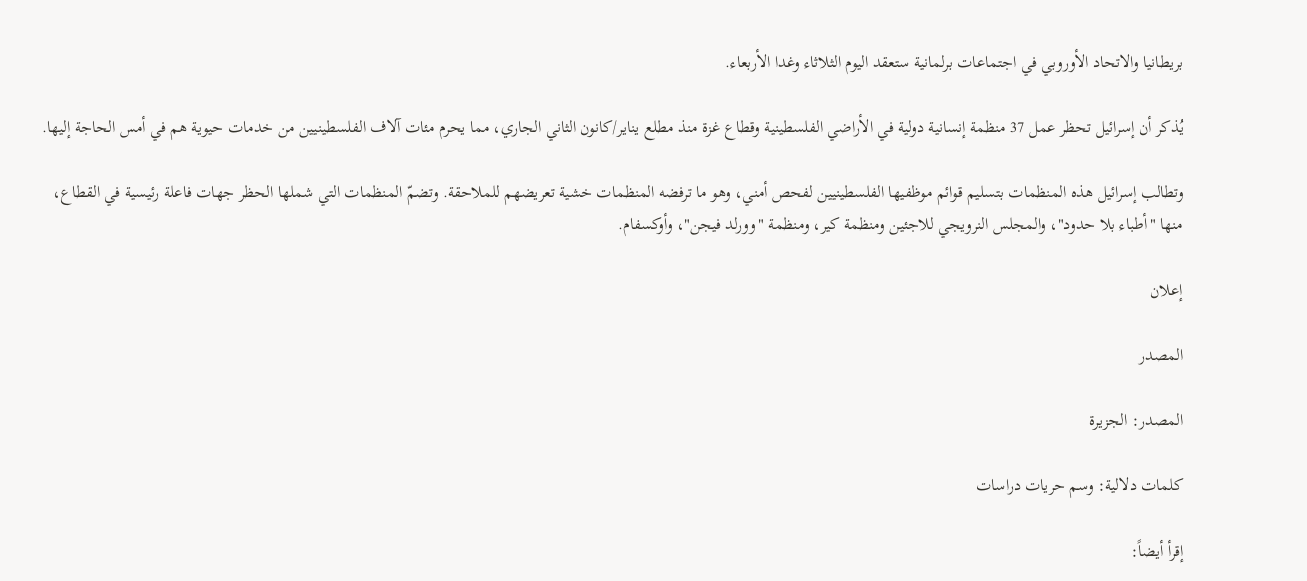بريطانيا والاتحاد الأوروبي في اجتماعات برلمانية ستعقد اليوم الثلاثاء وغدا الأربعاء.

يُذكر أن إسرائيل تحظر عمل 37 منظمة إنسانية دولية في الأراضي الفلسطينية وقطاع غزة منذ مطلع يناير/كانون الثاني الجاري، مما يحرم مئات آلاف الفلسطينيين من خدمات حيوية هم في أمس الحاجة إليها.

وتطالب إسرائيل هذه المنظمات بتسليم قوائم موظفيها الفلسطينيين لفحص أمني، وهو ما ترفضه المنظمات خشية تعريضهم للملاحقة. وتضمّ المنظمات التي شملها الحظر جهات فاعلة رئيسية في القطاع، منها "أطباء بلا حدود"، والمجلس النرويجي للاجئين ومنظمة كير، ومنظمة "وورلد فيجن"، وأوكسفام.

إعلان

المصدر

المصدر: الجزيرة

كلمات دلالية: وسم حريات دراسات

إقرأ أيضاً: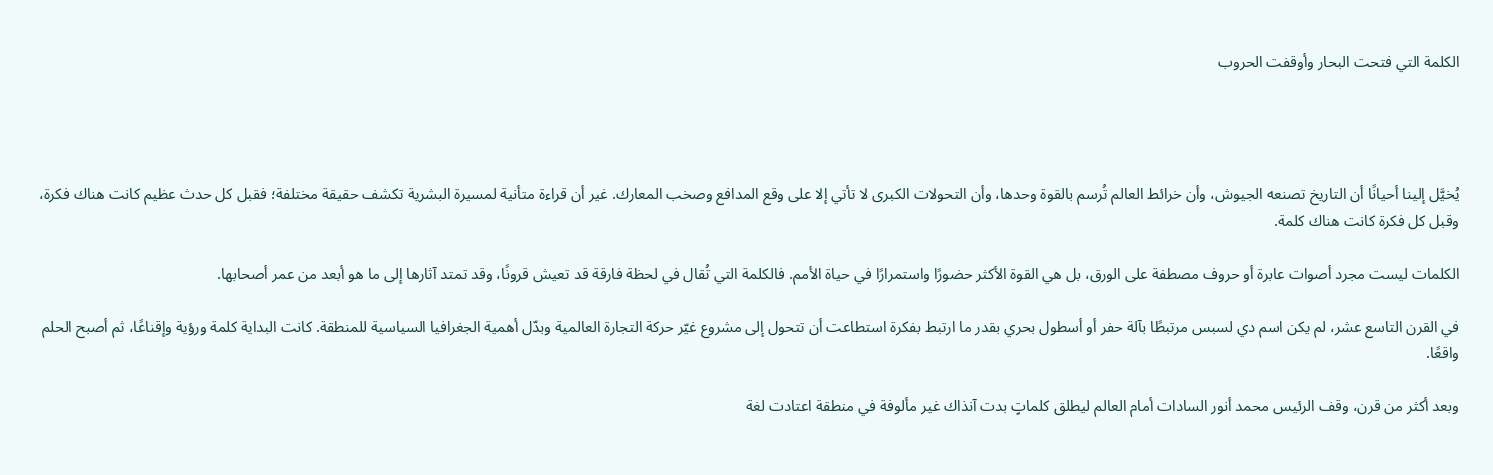الكلمة التي فتحت البحار وأوقفت الحروب




يُخيَّل إلينا أحيانًا أن التاريخ تصنعه الجيوش، وأن خرائط العالم تُرسم بالقوة وحدها، وأن التحولات الكبرى لا تأتي إلا على وقع المدافع وصخب المعارك. غير أن قراءة متأنية لمسيرة البشرية تكشف حقيقة مختلفة؛ فقبل كل حدث عظيم كانت هناك فكرة، وقبل كل فكرة كانت هناك كلمة.

الكلمات ليست مجرد أصوات عابرة أو حروف مصطفة على الورق، بل هي القوة الأكثر حضورًا واستمرارًا في حياة الأمم. فالكلمة التي تُقال في لحظة فارقة قد تعيش قرونًا، وقد تمتد آثارها إلى ما هو أبعد من عمر أصحابها.

في القرن التاسع عشر، لم يكن اسم دي لسبس مرتبطًا بآلة حفر أو أسطول بحري بقدر ما ارتبط بفكرة استطاعت أن تتحول إلى مشروع غيّر حركة التجارة العالمية وبدّل أهمية الجغرافيا السياسية للمنطقة. كانت البداية كلمة ورؤية وإقناعًا، ثم أصبح الحلم واقعًا.

وبعد أكثر من قرن، وقف الرئيس محمد أنور السادات أمام العالم ليطلق كلماتٍ بدت آنذاك غير مألوفة في منطقة اعتادت لغة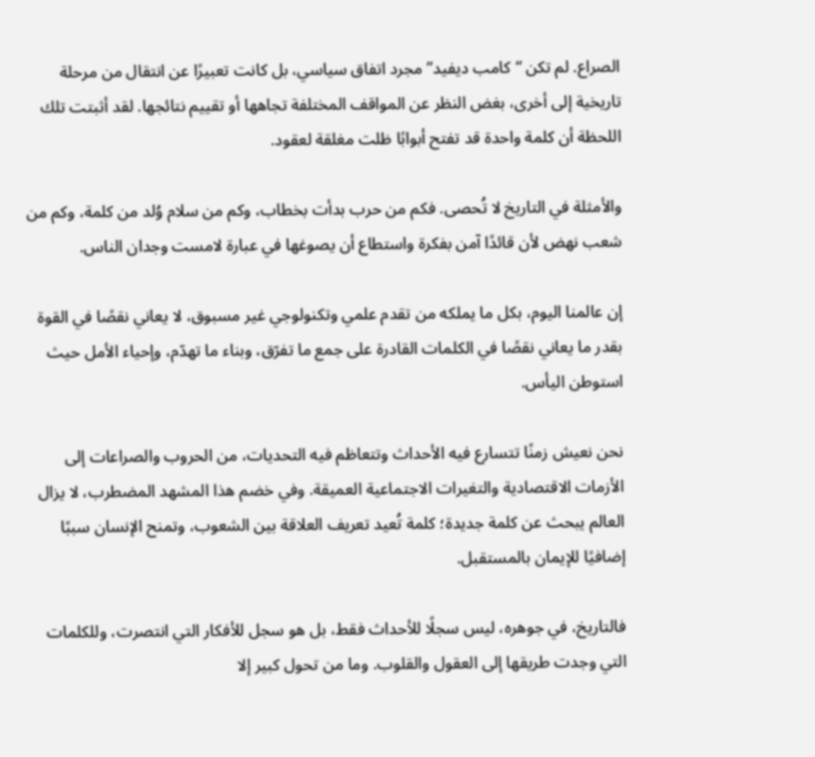الصراع. لم تكن “كامب ديفيد” مجرد اتفاق سياسي، بل كانت تعبيرًا عن انتقال من مرحلة تاريخية إلى أخرى، بغض النظر عن المواقف المختلفة تجاهها أو تقييم نتائجها. لقد أثبتت تلك اللحظة أن كلمة واحدة قد تفتح أبوابًا ظلت مغلقة لعقود.

والأمثلة في التاريخ لا تُحصى. فكم من حرب بدأت بخطاب، وكم من سلام وُلد من كلمة، وكم من شعب نهض لأن قائدًا آمن بفكرة واستطاع أن يصوغها في عبارة لامست وجدان الناس.

إن عالمنا اليوم، بكل ما يملكه من تقدم علمي وتكنولوجي غير مسبوق، لا يعاني نقصًا في القوة بقدر ما يعاني نقصًا في الكلمات القادرة على جمع ما تفرّق، وبناء ما تهدّم، وإحياء الأمل حيث استوطن اليأس.

نحن نعيش زمنًا تتسارع فيه الأحداث وتتعاظم فيه التحديات، من الحروب والصراعات إلى الأزمات الاقتصادية والتغيرات الاجتماعية العميقة. وفي خضم هذا المشهد المضطرب، لا يزال العالم يبحث عن كلمة جديدة؛ كلمة تُعيد تعريف العلاقة بين الشعوب، وتمنح الإنسان سببًا إضافيًا للإيمان بالمستقبل.

فالتاريخ، في جوهره، ليس سجلًا للأحداث فقط، بل هو سجل للأفكار التي انتصرت، وللكلمات التي وجدت طريقها إلى العقول والقلوب. وما من تحول كبير إلا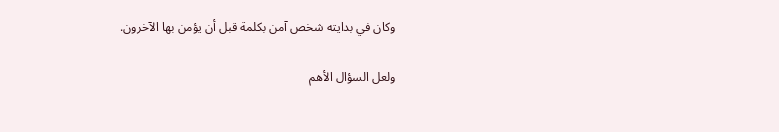وكان في بدايته شخص آمن بكلمة قبل أن يؤمن بها الآخرون.

ولعل السؤال الأهم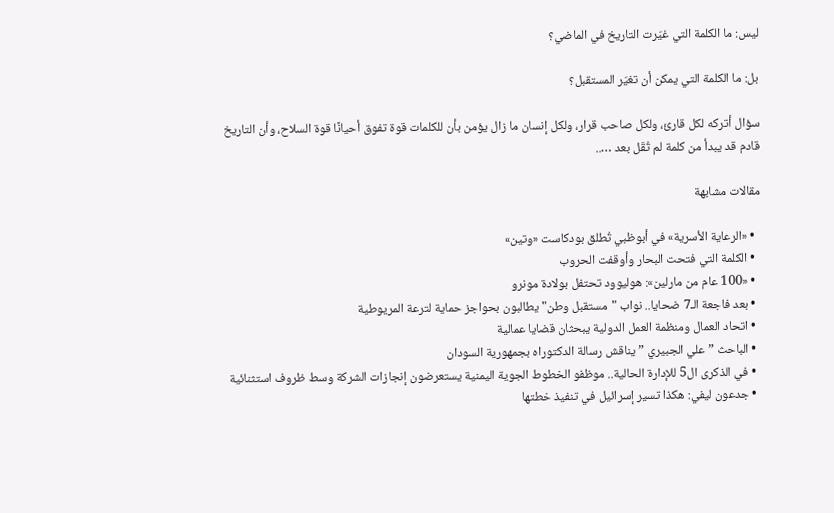ليس: ما الكلمة التي غيّرت التاريخ في الماضي؟

بل: ما الكلمة التي يمكن أن تغيّر المستقبل؟

سؤال أتركه لكل قارئ، ولكل صاحب قرار، ولكل إنسان ما زال يؤمن بأن للكلمات قوة تفوق أحيانًا قوة السلاح، وأن التاريخ
قادم قد يبدأ من كلمة لم تُقَل بعد …..

مقالات مشابهة

  • «الرعاية الأسرية» في أبوظبي تُطلق بودكاست «وتين»
  • الكلمة التي فتحت البحار وأوقفت الحروب
  • «100 عام من مارلين»: هوليوود تحتفل بولادة مونرو
  • بعد فاجعة الـ7 ضحايا.. نواب "مستقبل وطن" يطالبون بحواجز حماية لترعة المريوطية
  • اتحاد العمال ومنظمة العمل الدولية يبحثان قضايا عمالية
  • الباحث ” علي الجبيري ” يناقش رسالة الدكتوراه بجمهورية السودان
  • في الذكرى ال5 للإدارة الحالية.. موظفو الخطوط الجوية اليمنية يستعرضون إنجازات الشركة وسط ظروف استثنائية
  • جدعون ليفي: هكذا تسير إسرائيل في تنفيذ خطتها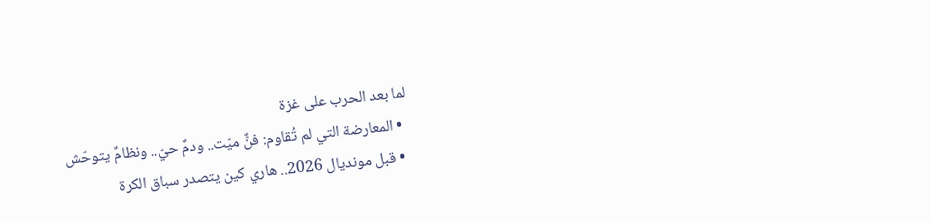لما بعد الحرب على غزة
  • المعارضة التي لم تُقاوم: فنٌّ ميّت.. ودمٌ حيّ.. ونظامٌ يتوحّش
  • قبل مونديال 2026.. هاري كين يتصدر سباق الكرة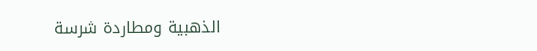الذهبية ومطاردة شرسة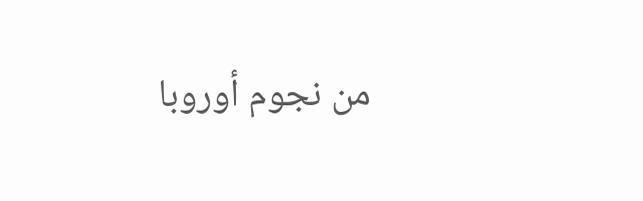من نجوم أوروبا